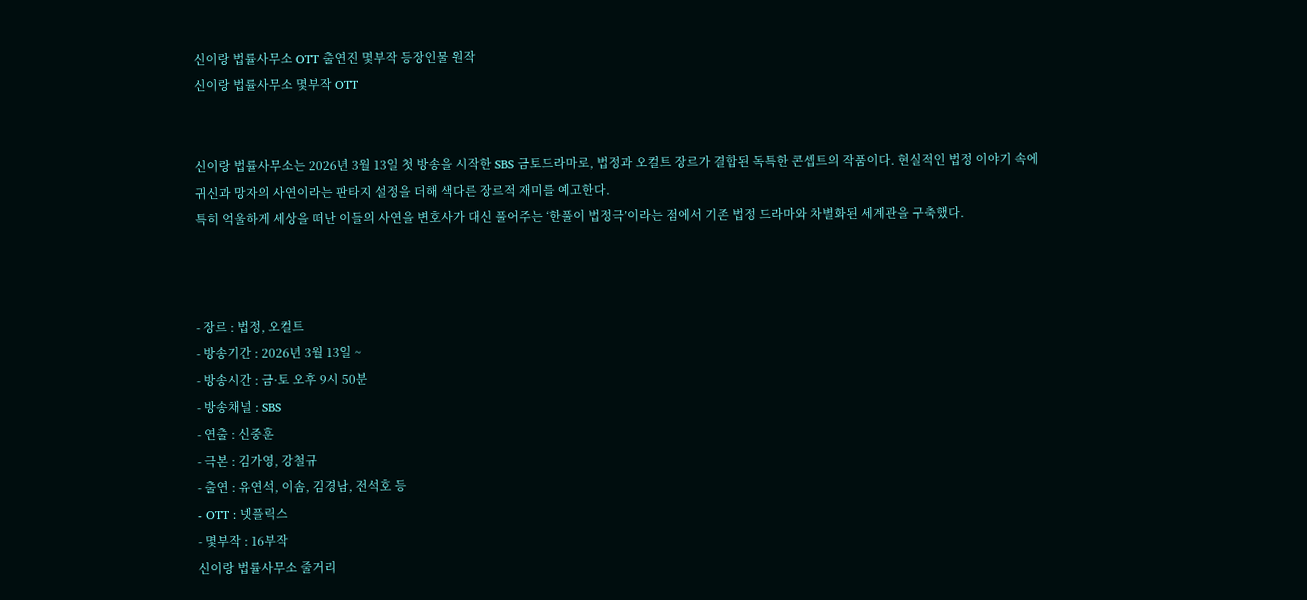신이랑 법률사무소 OTT 출연진 몇부작 등장인물 원작
신이랑 법률사무소 몇부작 OTT


신이랑 법률사무소는 2026년 3월 13일 첫 방송을 시작한 SBS 금토드라마로, 법정과 오컬트 장르가 결합된 독특한 콘셉트의 작품이다. 현실적인 법정 이야기 속에 귀신과 망자의 사연이라는 판타지 설정을 더해 색다른 장르적 재미를 예고한다.
특히 억울하게 세상을 떠난 이들의 사연을 변호사가 대신 풀어주는 ‘한풀이 법정극’이라는 점에서 기존 법정 드라마와 차별화된 세계관을 구축했다.



- 장르 : 법정, 오컬트
- 방송기간 : 2026년 3월 13일 ~
- 방송시간 : 금·토 오후 9시 50분
- 방송채널 : SBS
- 연출 : 신중훈
- 극본 : 김가영, 강철규
- 출연 : 유연석, 이솜, 김경남, 전석호 등
- OTT : 넷플릭스
- 몇부작 : 16부작
신이랑 법률사무소 줄거리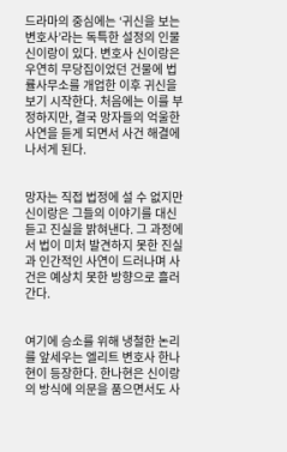드라마의 중심에는 ‘귀신을 보는 변호사’라는 독특한 설정의 인물 신이랑이 있다. 변호사 신이랑은 우연히 무당집이었던 건물에 법률사무소를 개업한 이후 귀신을 보기 시작한다. 처음에는 이를 부정하지만, 결국 망자들의 억울한 사연을 듣게 되면서 사건 해결에 나서게 된다.


망자는 직접 법정에 설 수 없지만 신이랑은 그들의 이야기를 대신 듣고 진실을 밝혀낸다. 그 과정에서 법이 미처 발견하지 못한 진실과 인간적인 사연이 드러나며 사건은 예상치 못한 방향으로 흘러간다.


여기에 승소를 위해 냉철한 논리를 앞세우는 엘리트 변호사 한나현이 등장한다. 한나현은 신이랑의 방식에 의문을 품으면서도 사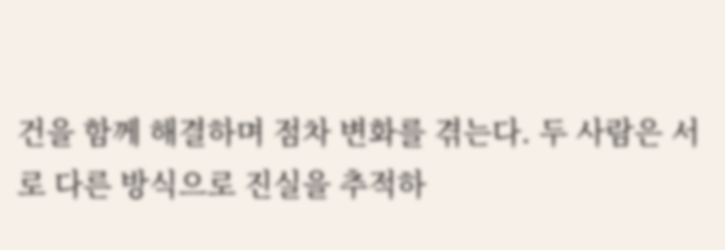건을 함께 해결하며 점차 변화를 겪는다. 두 사람은 서로 다른 방식으로 진실을 추적하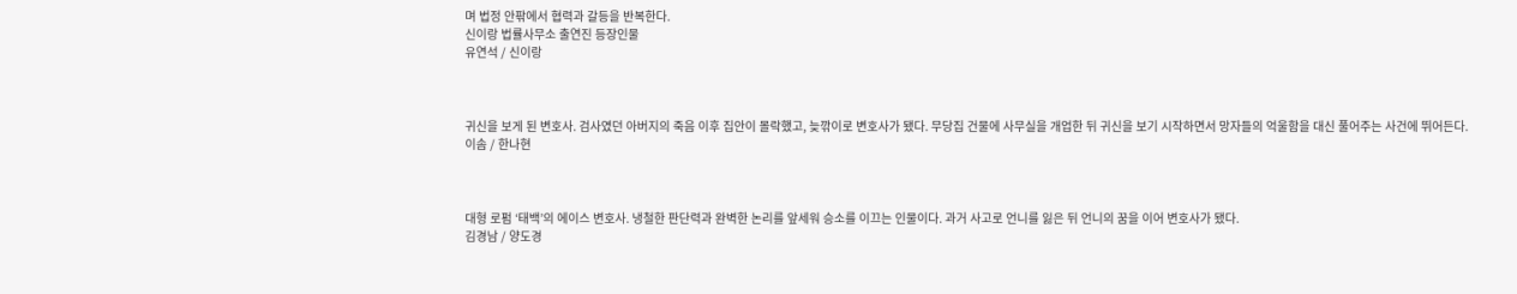며 법정 안팎에서 협력과 갈등을 반복한다.
신이랑 법률사무소 출연진 등장인물
유연석 / 신이랑



귀신을 보게 된 변호사. 검사였던 아버지의 죽음 이후 집안이 몰락했고, 늦깎이로 변호사가 됐다. 무당집 건물에 사무실을 개업한 뒤 귀신을 보기 시작하면서 망자들의 억울함을 대신 풀어주는 사건에 뛰어든다.
이솜 / 한나현



대형 로펌 ‘태백’의 에이스 변호사. 냉철한 판단력과 완벽한 논리를 앞세워 승소를 이끄는 인물이다. 과거 사고로 언니를 잃은 뒤 언니의 꿈을 이어 변호사가 됐다.
김경남 / 양도경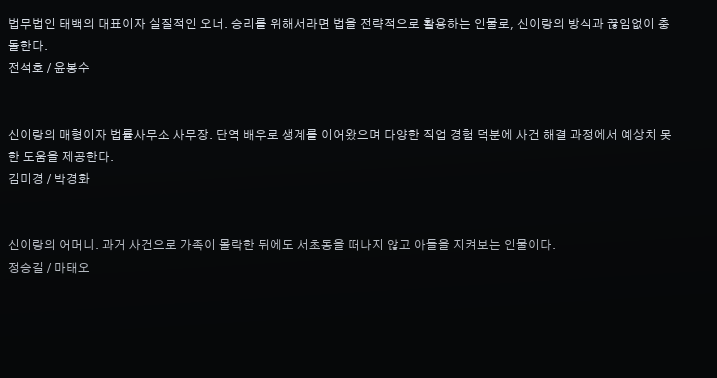법무법인 태백의 대표이자 실질적인 오너. 승리를 위해서라면 법을 전략적으로 활용하는 인물로, 신이랑의 방식과 끊임없이 충돌한다.
전석호 / 윤봉수


신이랑의 매형이자 법률사무소 사무장. 단역 배우로 생계를 이어왔으며 다양한 직업 경험 덕분에 사건 해결 과정에서 예상치 못한 도움을 제공한다.
김미경 / 박경화


신이랑의 어머니. 과거 사건으로 가족이 몰락한 뒤에도 서초동을 떠나지 않고 아들을 지켜보는 인물이다.
정승길 / 마태오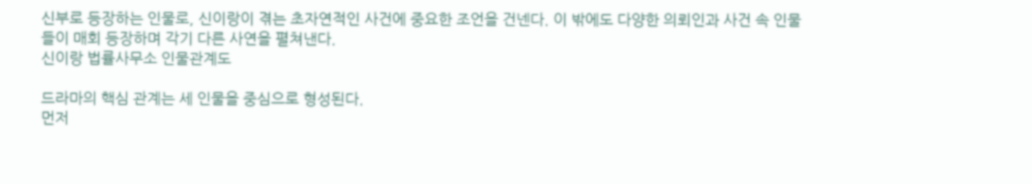신부로 등장하는 인물로, 신이랑이 겪는 초자연적인 사건에 중요한 조언을 건넨다. 이 밖에도 다양한 의뢰인과 사건 속 인물들이 매회 등장하며 각기 다른 사연을 펼쳐낸다.
신이랑 법률사무소 인물관계도

드라마의 핵심 관계는 세 인물을 중심으로 형성된다.
먼저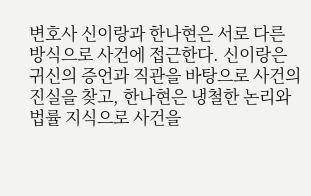변호사 신이랑과 한나현은 서로 다른 방식으로 사건에 접근한다. 신이랑은 귀신의 증언과 직관을 바탕으로 사건의 진실을 찾고, 한나현은 냉철한 논리와 법률 지식으로 사건을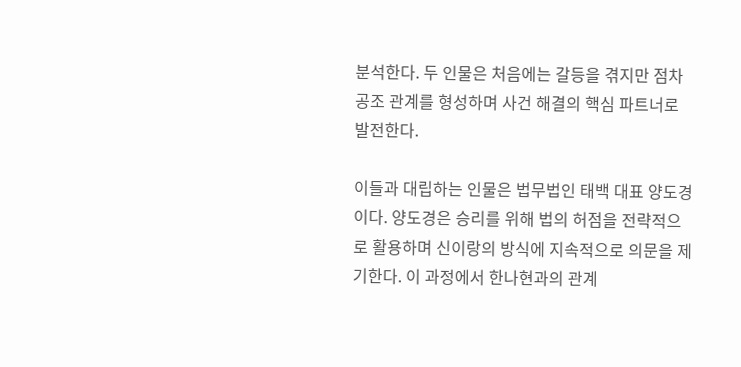분석한다. 두 인물은 처음에는 갈등을 겪지만 점차 공조 관계를 형성하며 사건 해결의 핵심 파트너로 발전한다.

이들과 대립하는 인물은 법무법인 태백 대표 양도경이다. 양도경은 승리를 위해 법의 허점을 전략적으로 활용하며 신이랑의 방식에 지속적으로 의문을 제기한다. 이 과정에서 한나현과의 관계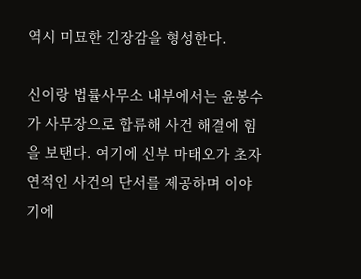역시 미묘한 긴장감을 형성한다.

신이랑 법률사무소 내부에서는 윤봉수가 사무장으로 합류해 사건 해결에 힘을 보탠다. 여기에 신부 마태오가 초자연적인 사건의 단서를 제공하며 이야기에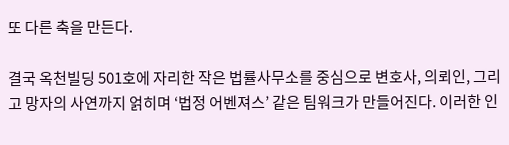또 다른 축을 만든다.

결국 옥천빌딩 501호에 자리한 작은 법률사무소를 중심으로 변호사, 의뢰인, 그리고 망자의 사연까지 얽히며 ‘법정 어벤져스’ 같은 팀워크가 만들어진다. 이러한 인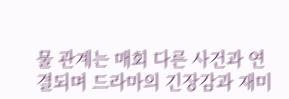물 관계는 매회 다른 사건과 연결되며 드라마의 긴장감과 재미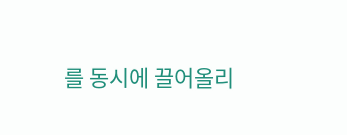를 동시에 끌어올리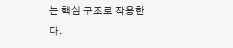는 핵심 구조로 작용한다.